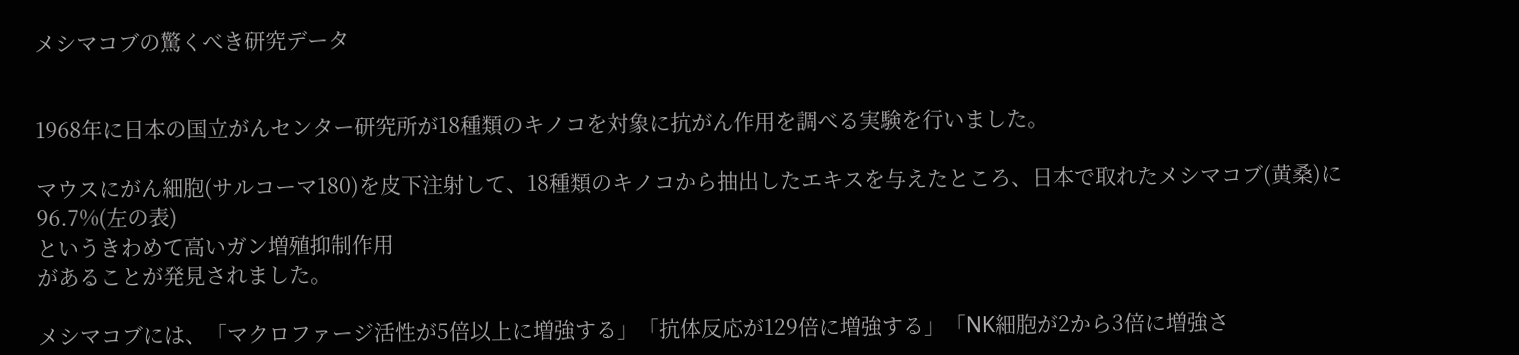メシマコブの驚くべき研究データ


1968年に日本の国立がんセンター研究所が18種類のキノコを対象に抗がん作用を調べる実験を行いました。

マウスにがん細胞(サルコーマ180)を皮下注射して、18種類のキノコから抽出したエキスを与えたところ、日本で取れたメシマコブ(黄桑)に96.7%(左の表)
というきわめて高いガン増殖抑制作用
があることが発見されました。

メシマコブには、「マクロファージ活性が5倍以上に増強する」「抗体反応が129倍に増強する」「NK細胞が2から3倍に増強さ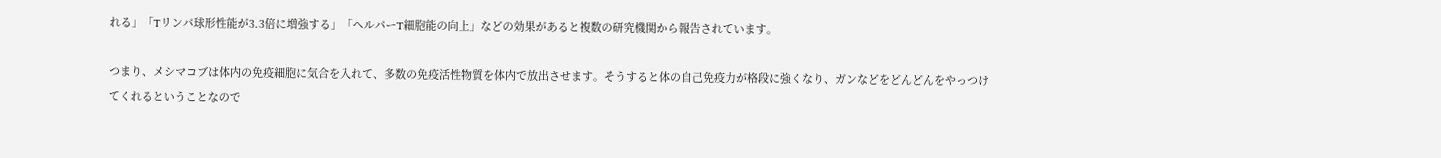れる」「Tリンパ球形性能が3.3倍に増強する」「ヘルパーT細胞能の向上」などの効果があると複数の研究機関から報告されています。

つまり、メシマコブは体内の免疫細胞に気合を入れて、多数の免疫活性物質を体内で放出させます。そうすると体の自己免疫力が格段に強くなり、ガンなどをどんどんをやっつけてくれるということなので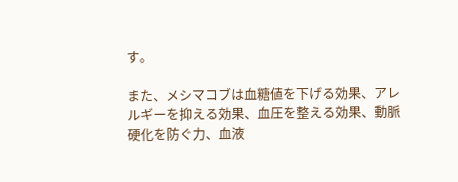す。

また、メシマコブは血糖値を下げる効果、アレルギーを抑える効果、血圧を整える効果、動脈硬化を防ぐ力、血液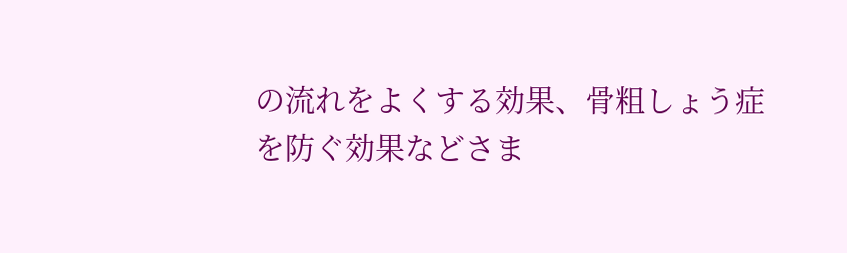の流れをよくする効果、骨粗しょう症を防ぐ効果などさま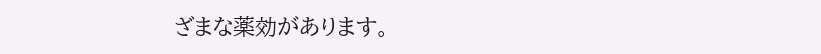ざまな薬効があります。